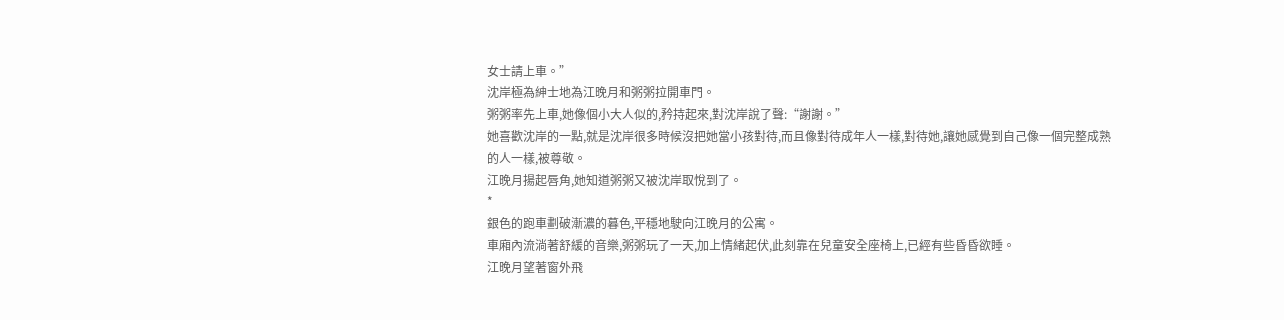女士請上車。”
沈岸極為紳士地為江晚月和粥粥拉開車門。
粥粥率先上車,她像個小大人似的,矜持起來,對沈岸說了聲:“謝謝。”
她喜歡沈岸的一點,就是沈岸很多時候沒把她當小孩對待,而且像對待成年人一樣,對待她,讓她感覺到自己像一個完整成熟的人一樣,被尊敬。
江晚月揚起唇角,她知道粥粥又被沈岸取悅到了。
*
銀色的跑車劃破漸濃的暮色,平穩地駛向江晚月的公寓。
車廂內流淌著舒緩的音樂,粥粥玩了一天,加上情緒起伏,此刻靠在兒童安全座椅上,已經有些昏昏欲睡。
江晚月望著窗外飛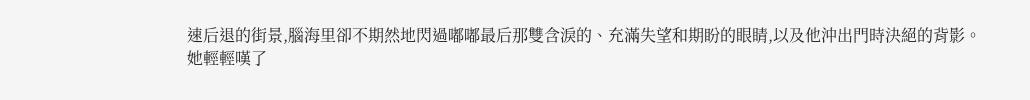速后退的街景,腦海里卻不期然地閃過嘟嘟最后那雙含淚的、充滿失望和期盼的眼睛,以及他沖出門時決絕的背影。
她輕輕嘆了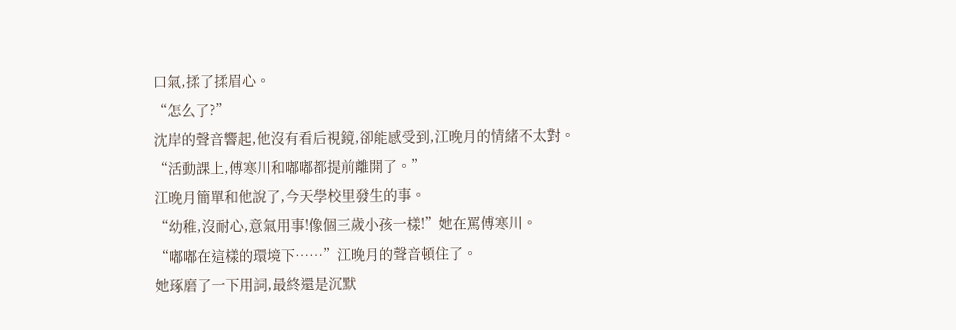口氣,揉了揉眉心。
“怎么了?”
沈岸的聲音響起,他沒有看后視鏡,卻能感受到,江晚月的情緒不太對。
“活動課上,傅寒川和嘟嘟都提前離開了。”
江晚月簡單和他說了,今天學校里發生的事。
“幼稚,沒耐心,意氣用事!像個三歲小孩一樣!”她在罵傅寒川。
“嘟嘟在這樣的環境下……”江晚月的聲音頓住了。
她琢磨了一下用詞,最終還是沉默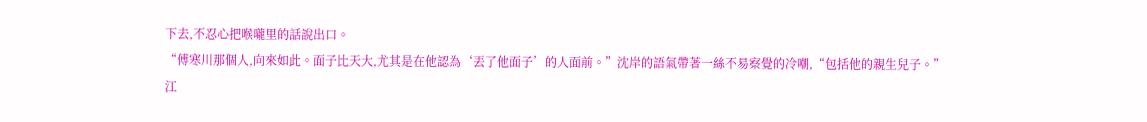下去,不忍心把喉嚨里的話說出口。
“傅寒川那個人,向來如此。面子比天大,尤其是在他認為‘丟了他面子’的人面前。”沈岸的語氣帶著一絲不易察覺的冷嘲,“包括他的親生兒子。”
江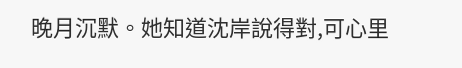晚月沉默。她知道沈岸說得對,可心里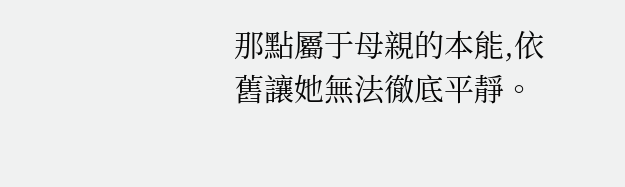那點屬于母親的本能,依舊讓她無法徹底平靜。